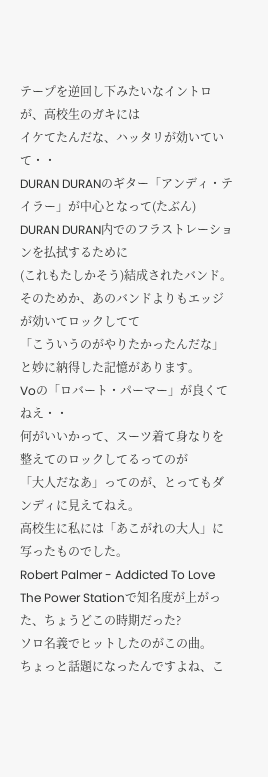テープを逆回し下みたいなイントロが、高校生のガキには
イケてたんだな、ハッタリが効いていて・・
DURAN DURANのギター「アンディ・テイラー」が中心となって(たぶん)
DURAN DURAN内でのフラストレーションを払拭するために
(これもたしかそう)結成されたバンド。
そのためか、あのバンドよりもエッジが効いてロックしてて
「こういうのがやりたかったんだな」と妙に納得した記憶があります。
Voの「ロバート・パーマー」が良くてねえ・・
何がいいかって、スーツ着て身なりを整えてのロックしてるってのが
「大人だなあ」ってのが、とってもダンディに見えてねえ。
高校生に私には「あこがれの大人」に写ったものでした。
Robert Palmer - Addicted To Love
The Power Stationで知名度が上がった、ちょうどこの時期だった?
ソロ名義でヒットしたのがこの曲。
ちょっと話題になったんですよね、こ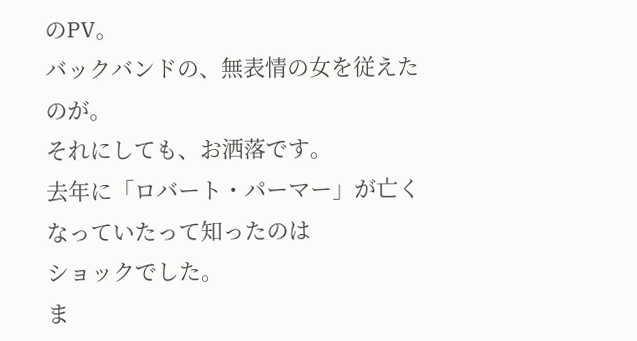のPV。
バックバンドの、無表情の女を従えたのが。
それにしても、お洒落です。
去年に「ロバート・パーマー」が亡くなっていたって知ったのは
ショックでした。
ま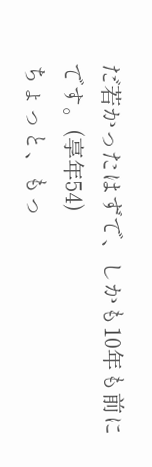だ若かったはずで、しかも10年も前にです。(享年54)
ちょっと、もっ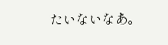たいないなあ。